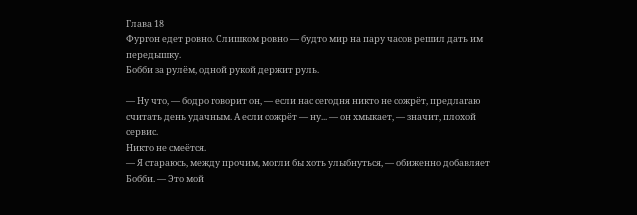Глава 18
Фургон едет ровно. Слишком ровно — будто мир на пару часов решил дать им передышку.
Бобби за рулём, одной рукой держит руль.

— Ну что, — бодро говорит он, — если нас сегодня никто не сожрёт, предлагаю считать день удачным. А если сожрёт — ну... — он хмыкает, — значит, плохой сервис.
Никто не смеётся.
— Я стараюсь, между прочим, могли бы хоть улыбнуться, — обиженно добавляет Бобби. — Это мой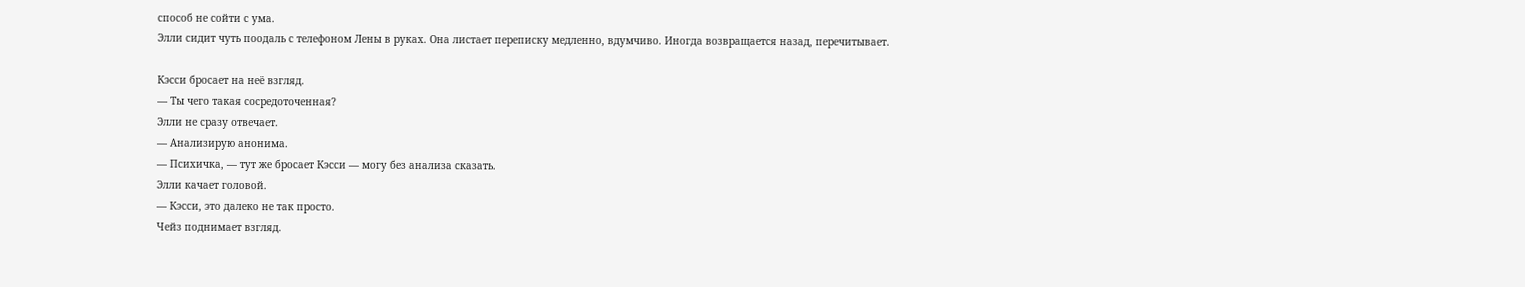способ не сойти с ума.
Элли сидит чуть поодаль с телефоном Лены в руках. Она листает переписку медленно, вдумчиво. Иногда возвращается назад, перечитывает.

Кэсси бросает на неё взгляд.
— Ты чего такая сосредоточенная?
Элли не сразу отвечает.
— Анализирую анонима.
— Психичка, — тут же бросает Кэсси — могу без анализа сказать.
Элли качает головой.
— Кэсси, это далеко не так просто.
Чейз поднимает взгляд.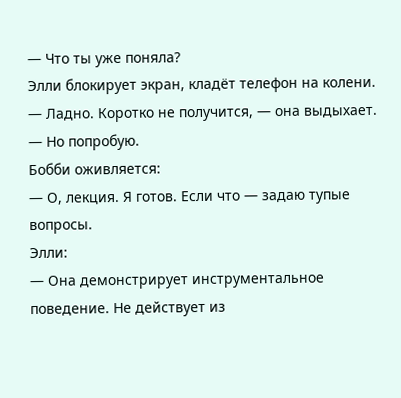— Что ты уже поняла?
Элли блокирует экран, кладёт телефон на колени.
— Ладно. Коротко не получится, — она выдыхает. — Но попробую.
Бобби оживляется:
— О, лекция. Я готов. Если что — задаю тупые вопросы.
Элли:
— Она демонстрирует инструментальное поведение. Не действует из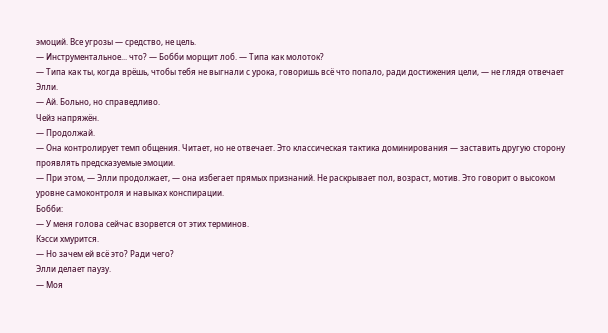эмоций. Все угрозы — средство, не цель.
— Инструментальное... что? — Бобби морщит лоб. — Типа как молоток?
— Типа как ты, когда врёшь, чтобы тебя не выгнали с урока, говоришь всё что попало, ради достижения цели, — не глядя отвечает Элли.
— Ай. Больно, но справедливо.
Чейз напряжён.
— Продолжай.
— Она контролирует темп общения. Читает, но не отвечает. Это классическая тактика доминирования — заставить другую сторону проявлять предсказуемые эмоции.
— При этом, — Элли продолжает, — она избегает прямых признаний. Не раскрывает пол, возраст, мотив. Это говорит о высоком уровне самоконтроля и навыках конспирации.
Бобби:
— У меня голова сейчас взорвется от этих терминов.
Кэсси хмурится.
— Но зачем ей всё это? Ради чего?
Элли делает паузу.
— Моя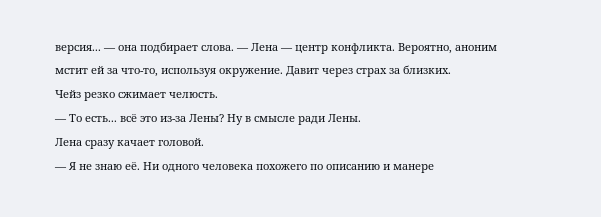версия... — она подбирает слова. — Лена — центр конфликта. Вероятно, аноним мстит ей за что-то, используя окружение. Давит через страх за близких.
Чейз резко сжимает челюсть.
— То есть... всё это из-за Лены? Ну в смысле ради Лены.
Лена сразу качает головой.
— Я не знаю её. Ни одного человека похожего по описанию и манере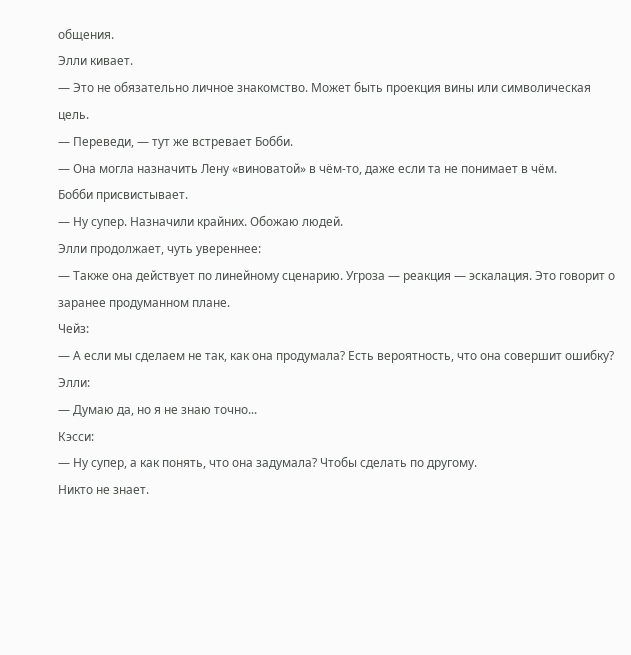общения.
Элли кивает.
— Это не обязательно личное знакомство. Может быть проекция вины или символическая цель.
— Переведи, — тут же встревает Бобби.
— Она могла назначить Лену «виноватой» в чём-то, даже если та не понимает в чём.
Бобби присвистывает.
— Ну супер. Назначили крайних. Обожаю людей.
Элли продолжает, чуть увереннее:
— Также она действует по линейному сценарию. Угроза — реакция — эскалация. Это говорит о заранее продуманном плане.
Чейз:
— А если мы сделаем не так, как она продумала? Есть вероятность, что она совершит ошибку?
Элли:
— Думаю да, но я не знаю точно...
Кэсси:
— Ну супер, а как понять, что она задумала? Чтобы сделать по другому.
Никто не знает.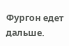Фургон едет дальше.